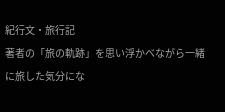紀行文・旅行記
著者の「旅の軌跡」を思い浮かべながら一緒に旅した気分にな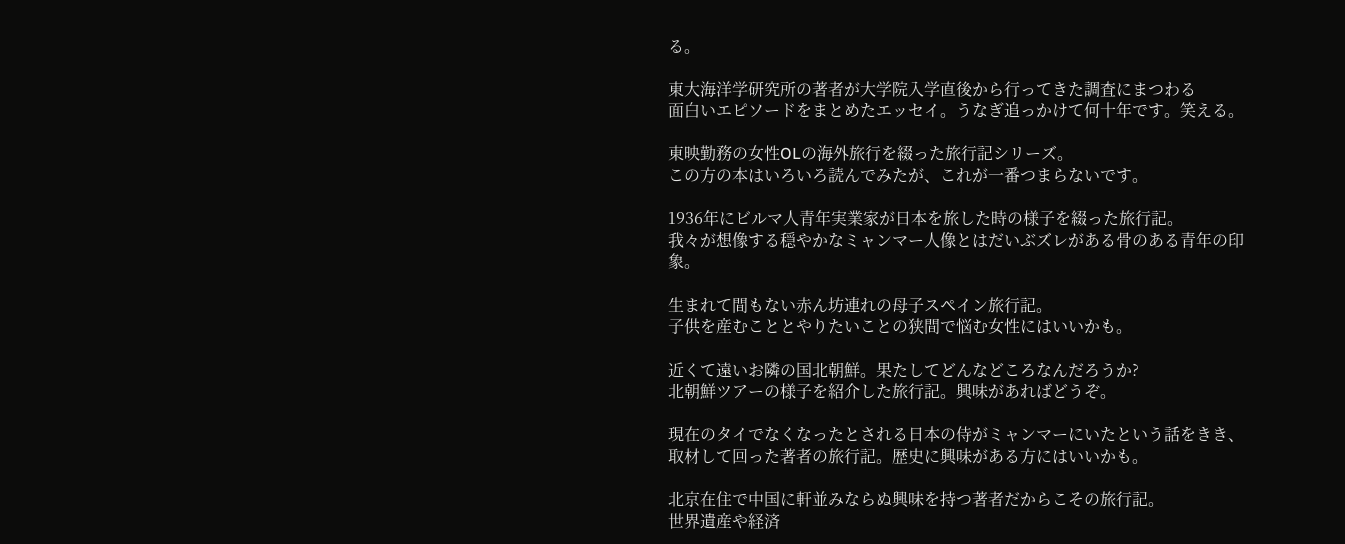る。

東大海洋学研究所の著者が大学院入学直後から行ってきた調査にまつわる
面白いエピソードをまとめたエッセイ。うなぎ追っかけて何十年です。笑える。

東映勤務の女性OLの海外旅行を綴った旅行記シリーズ。
この方の本はいろいろ読んでみたが、これが一番つまらないです。

1936年にビルマ人青年実業家が日本を旅した時の様子を綴った旅行記。
我々が想像する穏やかなミャンマー人像とはだいぶズレがある骨のある青年の印象。

生まれて間もない赤ん坊連れの母子スペイン旅行記。
子供を産むこととやりたいことの狭間で悩む女性にはいいかも。

近くて遠いお隣の国北朝鮮。果たしてどんなどころなんだろうか?
北朝鮮ツアーの様子を紹介した旅行記。興味があればどうぞ。

現在のタイでなくなったとされる日本の侍がミャンマーにいたという話をきき、
取材して回った著者の旅行記。歴史に興味がある方にはいいかも。

北京在住で中国に軒並みならぬ興味を持つ著者だからこその旅行記。
世界遺産や経済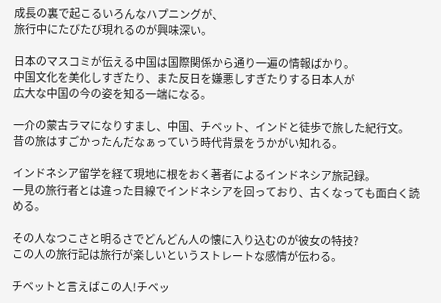成長の裏で起こるいろんなハプニングが、
旅行中にたびたび現れるのが興味深い。

日本のマスコミが伝える中国は国際関係から通り一遍の情報ばかり。
中国文化を美化しすぎたり、また反日を嫌悪しすぎたりする日本人が
広大な中国の今の姿を知る一端になる。

一介の蒙古ラマになりすまし、中国、チベット、インドと徒歩で旅した紀行文。
昔の旅はすごかったんだなぁっていう時代背景をうかがい知れる。

インドネシア留学を経て現地に根をおく著者によるインドネシア旅記録。
一見の旅行者とは違った目線でインドネシアを回っており、古くなっても面白く読める。

その人なつこさと明るさでどんどん人の懐に入り込むのが彼女の特技?
この人の旅行記は旅行が楽しいというストレートな感情が伝わる。

チベットと言えばこの人!チベッ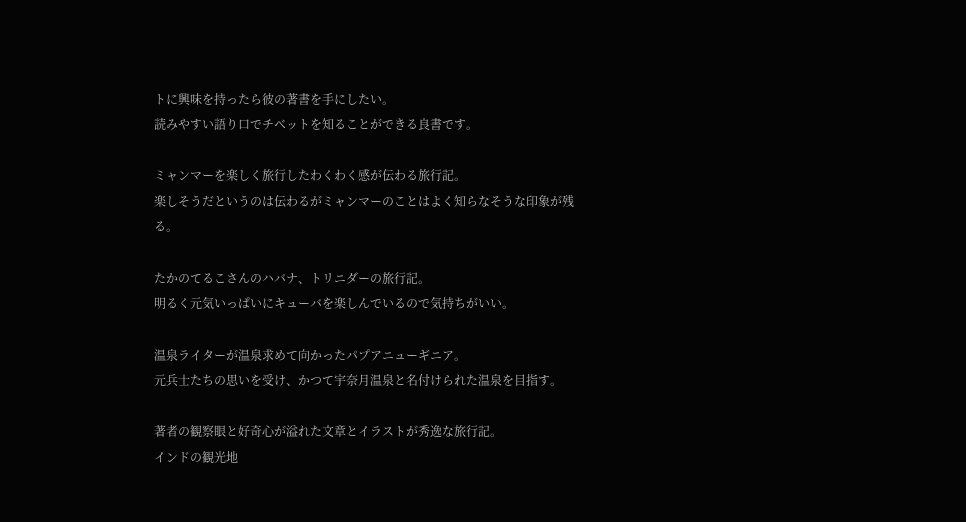トに興味を持ったら彼の著書を手にしたい。
読みやすい語り口でチベットを知ることができる良書です。

ミャンマーを楽しく旅行したわくわく感が伝わる旅行記。
楽しそうだというのは伝わるがミャンマーのことはよく知らなそうな印象が残る。

たかのてるこさんのハバナ、トリニダーの旅行記。
明るく元気いっぱいにキューバを楽しんでいるので気持ちがいい。

温泉ライターが温泉求めて向かったパプアニューギニア。
元兵士たちの思いを受け、かつて宇奈月温泉と名付けられた温泉を目指す。

著者の観察眼と好奇心が溢れた文章とイラストが秀逸な旅行記。
インドの観光地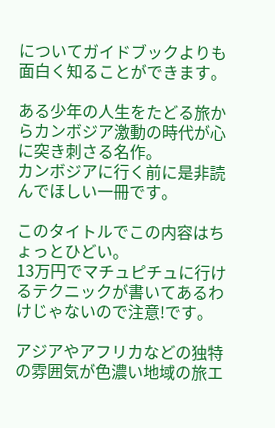についてガイドブックよりも面白く知ることができます。

ある少年の人生をたどる旅からカンボジア激動の時代が心に突き刺さる名作。
カンボジアに行く前に是非読んでほしい一冊です。

このタイトルでこの内容はちょっとひどい。
13万円でマチュピチュに行けるテクニックが書いてあるわけじゃないので注意!です。

アジアやアフリカなどの独特の雰囲気が色濃い地域の旅エ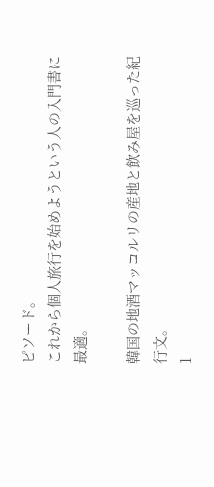ピソード。
これから個人旅行を始めようという人の入門書に最適。

韓国の地酒マッコルリの産地と飲み屋を巡った紀行文。
1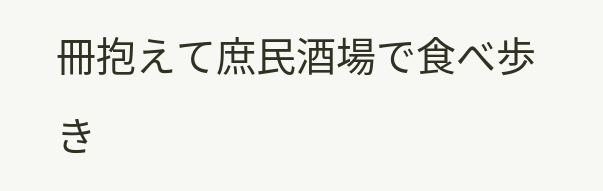冊抱えて庶民酒場で食べ歩き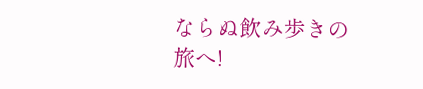ならぬ飲み歩きの旅へ!